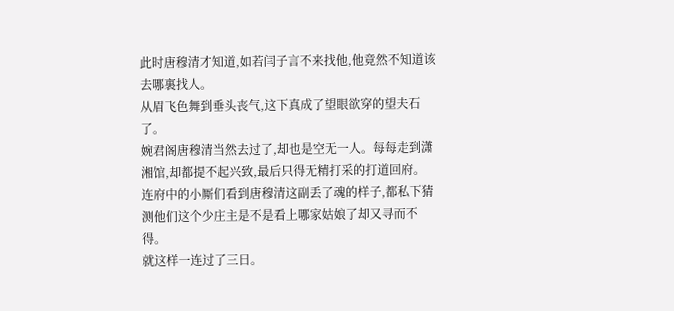此时唐穆清才知道,如若闫子言不来找他,他竟然不知道该去哪裏找人。
从眉飞色舞到垂头丧气,这下真成了望眼欲穿的望夫石了。
婉君阁唐穆清当然去过了,却也是空无一人。每每走到潇湘馆,却都提不起兴致,最后只得无精打采的打道回府。
连府中的小厮们看到唐穆清这副丢了魂的样子,都私下猜测他们这个少庄主是不是看上哪家姑娘了却又寻而不得。
就这样一连过了三日。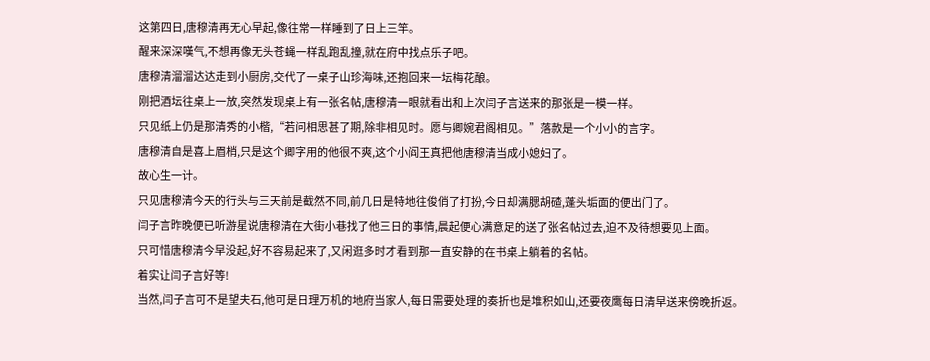这第四日,唐穆清再无心早起,像往常一样睡到了日上三竿。
醒来深深嘆气,不想再像无头苍蝇一样乱跑乱撞,就在府中找点乐子吧。
唐穆清溜溜达达走到小厨房,交代了一桌子山珍海味,还抱回来一坛梅花酿。
刚把酒坛往桌上一放,突然发现桌上有一张名帖,唐穆清一眼就看出和上次闫子言送来的那张是一模一样。
只见纸上仍是那清秀的小楷,“若问相思甚了期,除非相见时。愿与卿婉君阁相见。”落款是一个小小的言字。
唐穆清自是喜上眉梢,只是这个卿字用的他很不爽,这个小阎王真把他唐穆清当成小媳妇了。
故心生一计。
只见唐穆清今天的行头与三天前是截然不同,前几日是特地往俊俏了打扮,今日却满腮胡碴,蓬头垢面的便出门了。
闫子言昨晚便已听游星说唐穆清在大街小巷找了他三日的事情,晨起便心满意足的送了张名帖过去,迫不及待想要见上面。
只可惜唐穆清今早没起,好不容易起来了,又闲逛多时才看到那一直安静的在书桌上躺着的名帖。
着实让闫子言好等!
当然,闫子言可不是望夫石,他可是日理万机的地府当家人,每日需要处理的奏折也是堆积如山,还要夜鹰每日清早送来傍晚折返。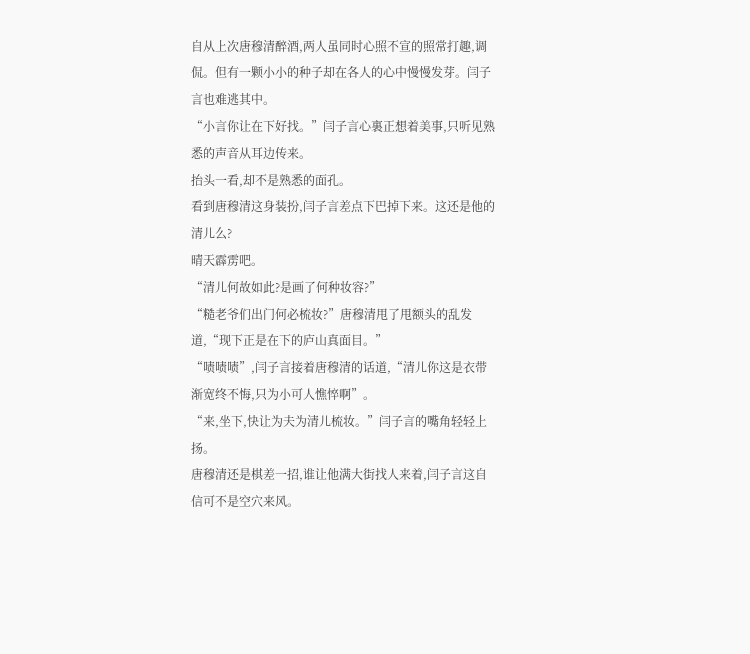自从上次唐穆清醉酒,两人虽同时心照不宣的照常打趣,调侃。但有一颗小小的种子却在各人的心中慢慢发芽。闫子言也难逃其中。
“小言你让在下好找。”闫子言心裏正想着美事,只听见熟悉的声音从耳边传来。
抬头一看,却不是熟悉的面孔。
看到唐穆清这身装扮,闫子言差点下巴掉下来。这还是他的清儿么?
晴天霹雳吧。
“清儿何故如此?是画了何种妆容?”
“糙老爷们出门何必梳妆?”唐穆清甩了甩额头的乱发道,“现下正是在下的庐山真面目。”
“啧啧啧”,闫子言接着唐穆清的话道,“清儿你这是衣带渐宽终不悔,只为小可人憔悴啊”。
“来,坐下,快让为夫为清儿梳妆。”闫子言的嘴角轻轻上扬。
唐穆清还是棋差一招,谁让他满大街找人来着,闫子言这自信可不是空穴来风。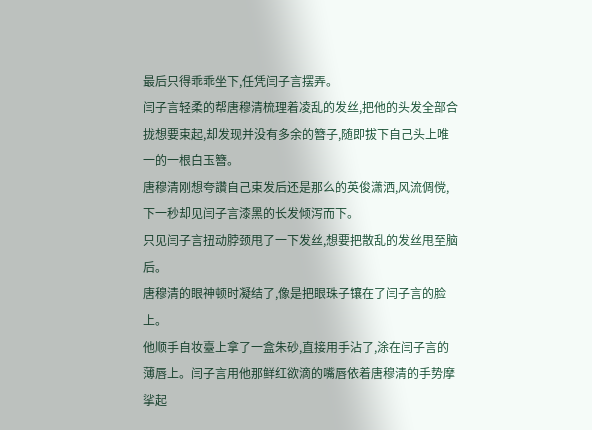最后只得乖乖坐下,任凭闫子言摆弄。
闫子言轻柔的帮唐穆清梳理着凌乱的发丝,把他的头发全部合拢想要束起,却发现并没有多余的簪子,随即拔下自己头上唯一的一根白玉簪。
唐穆清刚想夸讚自己束发后还是那么的英俊潇洒,风流倜傥,下一秒却见闫子言漆黑的长发倾泻而下。
只见闫子言扭动脖颈甩了一下发丝,想要把散乱的发丝甩至脑后。
唐穆清的眼神顿时凝结了,像是把眼珠子镶在了闫子言的脸上。
他顺手自妆臺上拿了一盒朱砂,直接用手沾了,涂在闫子言的薄唇上。闫子言用他那鲜红欲滴的嘴唇依着唐穆清的手势摩挲起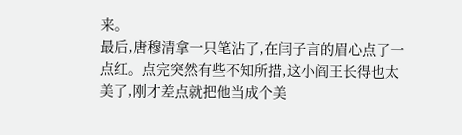来。
最后,唐穆清拿一只笔沾了,在闫子言的眉心点了一点红。点完突然有些不知所措,这小阎王长得也太美了,刚才差点就把他当成个美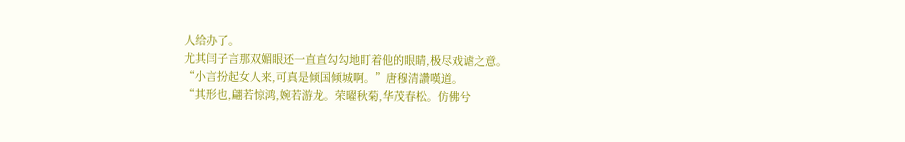人给办了。
尤其闫子言那双媚眼还一直直勾勾地盯着他的眼睛,极尽戏谑之意。
“小言扮起女人来,可真是倾国倾城啊。”唐穆清讚嘆道。
“其形也,翩若惊鸿,婉若游龙。荣曜秋菊,华茂春松。仿佛兮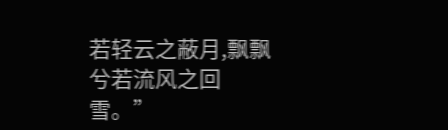若轻云之蔽月,飘飘兮若流风之回雪。”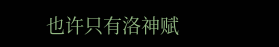也许只有洛神赋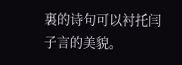裏的诗句可以衬托闫子言的美貌。